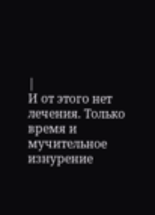|
И от этого нет лечения. Только время и мучительное изнурение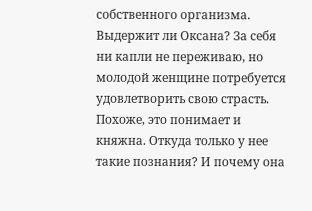собственного организма. Выдержит ли Оксана? За себя ни капли не переживаю, но молодой женщине потребуется удовлетворить свою страсть. Похоже, это понимает и княжна. Откуда только у нее такие познания? И почему она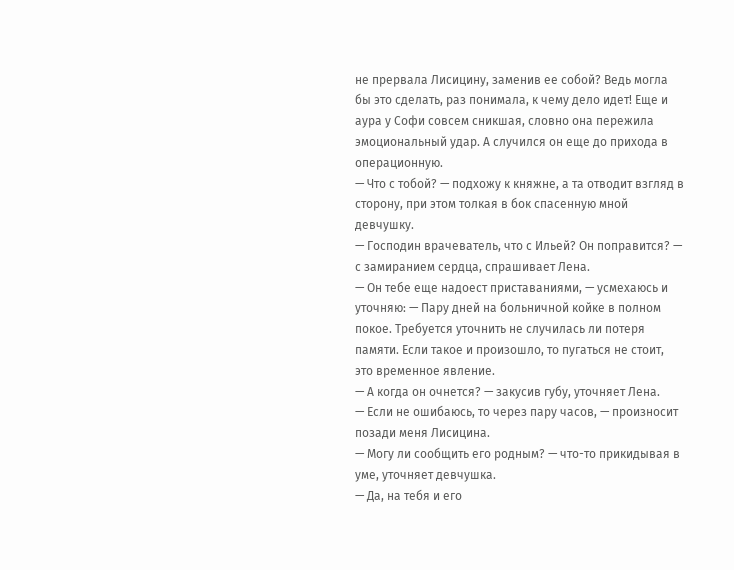не прервала Лисицину, заменив ее собой? Ведь могла бы это сделать, раз понимала, к чему дело идет! Еще и аура у Софи совсем сникшая, словно она пережила эмоциональный удар. А случился он еще до прихода в операционную.
— Что с тобой? — подхожу к княжне, а та отводит взгляд в сторону, при этом толкая в бок спасенную мной девчушку.
— Господин врачеватель, что с Ильей? Он поправится? — с замиранием сердца, спрашивает Лена.
— Он тебе еще надоест приставаниями, — усмехаюсь и уточняю: — Пару дней на больничной койке в полном покое. Требуется уточнить не случилась ли потеря памяти. Если такое и произошло, то пугаться не стоит, это временное явление.
— А когда он очнется? — закусив губу, уточняет Лена.
— Если не ошибаюсь, то через пару часов, — произносит позади меня Лисицина.
— Могу ли сообщить его родным? — что-то прикидывая в уме, уточняет девчушка.
— Да, на тебя и его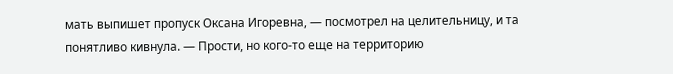мать выпишет пропуск Оксана Игоревна, — посмотрел на целительницу, и та понятливо кивнула. — Прости, но кого-то еще на территорию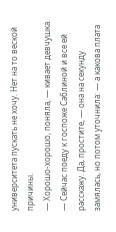университета пускать не хочу. Нет на то веской причины.
— Хорошо-хорошо, поняла, — кивает девчушка. — Сейчас поеду к госпоже Саблиной и все ей расскажу. Да, простите, — она на секунду замялась, но потом уточнила: — а какова плата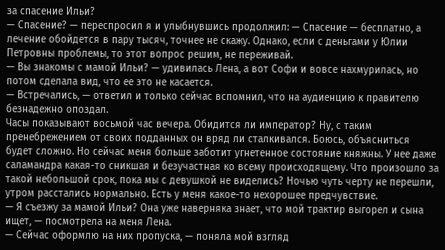за спасение Ильи?
— Спасение? — переспросил я и улыбнувшись продолжил: — Спасение — бесплатно, а лечение обойдется в пару тысяч, точнее не скажу. Однако, если с деньгами у Юлии Петровны проблемы, то этот вопрос решим, не переживай.
— Вы знакомы с мамой Ильи? — удивилась Лена, а вот Софи и вовсе нахмурилась, но потом сделала вид, что ее это не касается.
— Встречались, — ответил и только сейчас вспомнил, что на аудиенцию к правителю безнадежно опоздал.
Часы показывают восьмой час вечера. Обидится ли император? Ну, с таким пренебрежением от своих подданных он вряд ли сталкивался. Боюсь, объясниться будет сложно. Но сейчас меня больше заботит угнетенное состояние княжны. У нее даже саламандра какая-то сникшая и безучастная ко всему происходящему. Что произошло за такой небольшой срок, пока мы с девушкой не виделись? Ночью чуть черту не перешли, утром расстались нормально. Есть у меня какое-то нехорошее предчувствие.
— Я съезжу за мамой Ильи? Она уже наверняка знает, что мой трактир выгорел и сына ищет, — посмотрела на меня Лена.
— Сейчас оформлю на них пропуска, — поняла мой взгляд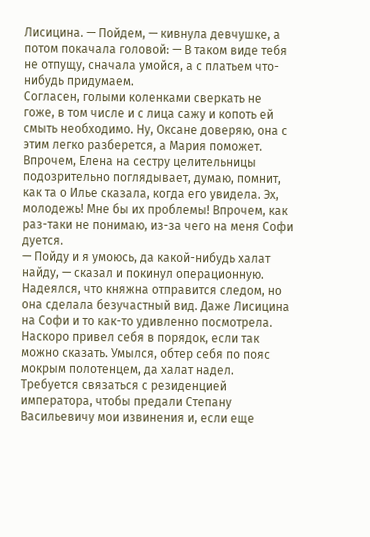Лисицина. — Пойдем, — кивнула девчушке, а потом покачала головой: — В таком виде тебя не отпущу, сначала умойся, а с платьем что-нибудь придумаем.
Согласен, голыми коленками сверкать не гоже, в том числе и с лица сажу и копоть ей смыть необходимо. Ну, Оксане доверяю, она с этим легко разберется, а Мария поможет. Впрочем, Елена на сестру целительницы подозрительно поглядывает, думаю, помнит, как та о Илье сказала, когда его увидела. Эх, молодежь! Мне бы их проблемы! Впрочем, как раз-таки не понимаю, из-за чего на меня Софи дуется.
— Пойду и я умоюсь, да какой-нибудь халат найду, — сказал и покинул операционную.
Надеялся, что княжна отправится следом, но она сделала безучастный вид. Даже Лисицина на Софи и то как-то удивленно посмотрела.
Наскоро привел себя в порядок, если так можно сказать. Умылся, обтер себя по пояс мокрым полотенцем, да халат надел. Требуется связаться с резиденцией императора, чтобы предали Степану Васильевичу мои извинения и, если еще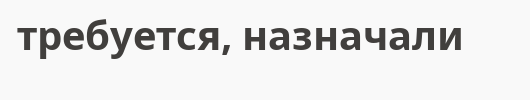требуется, назначали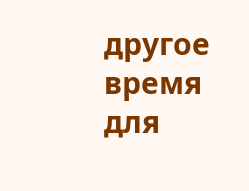другое время для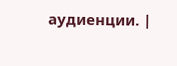аудиенции. |